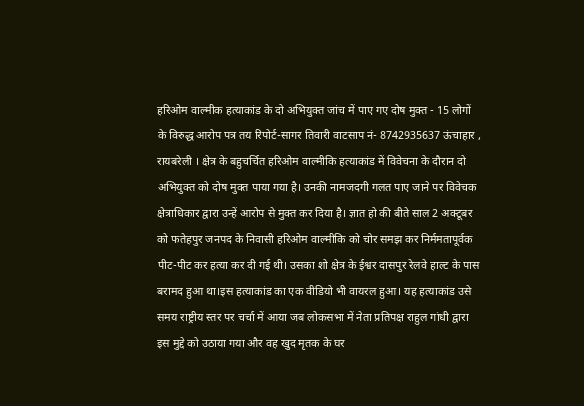हरिओम वाल्मीक हत्याकांड के दो अभियुक्त जांच में पाए गए दोष मुक्त - 15 लोगों के विरुद्ध आरोप पत्र तय रिपोर्ट-सागर तिवारी वाटसाप नं- 8742935637 ऊंचाहार , रायबरेली । क्षेत्र के बहुचर्चित हरिओम वाल्मीकि हत्याकांड में विवेचना के दौरान दो अभियुक्त को दोष मुक्त पाया गया है। उनकी नामजदगी गलत पाए जाने पर विवेचक क्षेत्राधिकार द्वारा उन्हें आरोप से मुक्त कर दिया है। ज्ञात हो की बीते साल 2 अक्टूबर को फतेहपुर जनपद के निवासी हरिओम वाल्मीकि को चोर समझ कर निर्ममतापूर्वक पीट-पीट कर हत्या कर दी गई थी। उसका शो क्षेत्र के ईश्वर दासपुर रेलवे हाल्ट के पास बरामद हुआ था।इस हत्याकांड का एक वीडियो भी वायरल हुआ। यह हत्याकांड उसे समय राष्ट्रीय स्तर पर चर्चा में आया जब लोकसभा में नेता प्रतिपक्ष राहुल गांधी द्वारा इस मुद्दे को उठाया गया और वह खुद मृतक के घर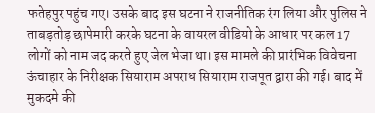फतेहपुर पहुंच गए। उसके बाद इस घटना ने राजनीतिक रंग लिया और पुलिस ने ताबड़तोड़ छापेमारी करके घटना के वायरल वीडियो के आधार पर कल 17 लोगों को नाम जद करते हुए जेल भेजा था। इस मामले की प्रारंभिक विवेचना ऊंचाहार के निरीक्षक सियाराम अपराध सियाराम राजपूत द्वारा की गई। बाद में मुकदमे की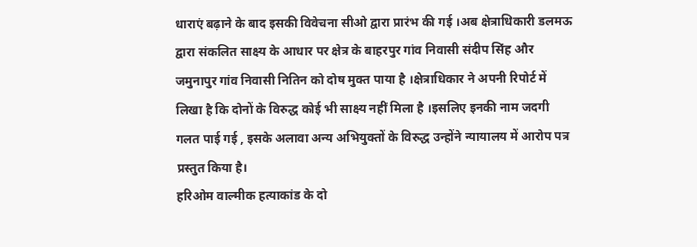धाराएं बढ़ाने के बाद इसकी विवेचना सीओ द्वारा प्रारंभ की गई ।अब क्षेत्राधिकारी डलमऊ द्वारा संकलित साक्ष्य के आधार पर क्षेत्र के बाहरपुर गांव निवासी संदीप सिंह और जमुनापुर गांव निवासी नितिन को दोष मुक्त पाया है ।क्षेत्राधिकार ने अपनी रिपोर्ट में लिखा है कि दोनों के विरुद्ध कोई भी साक्ष्य नहीं मिला है ।इसलिए इनकी नाम जदगी गलत पाई गई , इसके अलावा अन्य अभियुक्तों के विरुद्ध उन्होंने न्यायालय में आरोप पत्र प्रस्तुत किया है।
हरिओम वाल्मीक हत्याकांड के दो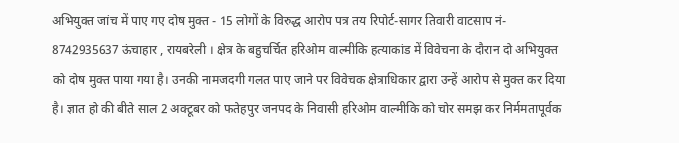अभियुक्त जांच में पाए गए दोष मुक्त - 15 लोगों के विरुद्ध आरोप पत्र तय रिपोर्ट-सागर तिवारी वाटसाप नं- 8742935637 ऊंचाहार , रायबरेली । क्षेत्र के बहुचर्चित हरिओम वाल्मीकि हत्याकांड में विवेचना के दौरान दो अभियुक्त को दोष मुक्त पाया गया है। उनकी नामजदगी गलत पाए जाने पर विवेचक क्षेत्राधिकार द्वारा उन्हें आरोप से मुक्त कर दिया है। ज्ञात हो की बीते साल 2 अक्टूबर को फतेहपुर जनपद के निवासी हरिओम वाल्मीकि को चोर समझ कर निर्ममतापूर्वक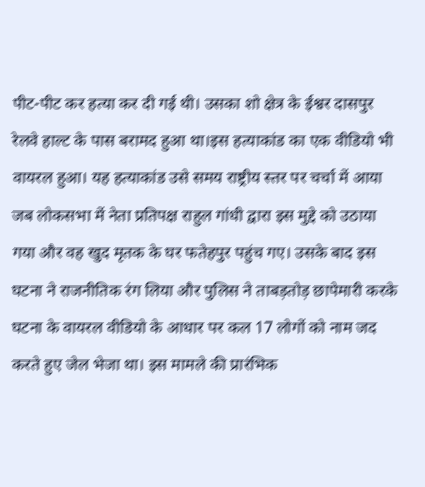पीट-पीट कर हत्या कर दी गई थी। उसका शो क्षेत्र के ईश्वर दासपुर रेलवे हाल्ट के पास बरामद हुआ था।इस हत्याकांड का एक वीडियो भी वायरल हुआ। यह हत्याकांड उसे समय राष्ट्रीय स्तर पर चर्चा में आया जब लोकसभा में नेता प्रतिपक्ष राहुल गांधी द्वारा इस मुद्दे को उठाया गया और वह खुद मृतक के घर फतेहपुर पहुंच गए। उसके बाद इस घटना ने राजनीतिक रंग लिया और पुलिस ने ताबड़तोड़ छापेमारी करके घटना के वायरल वीडियो के आधार पर कल 17 लोगों को नाम जद करते हुए जेल भेजा था। इस मामले की प्रारंभिक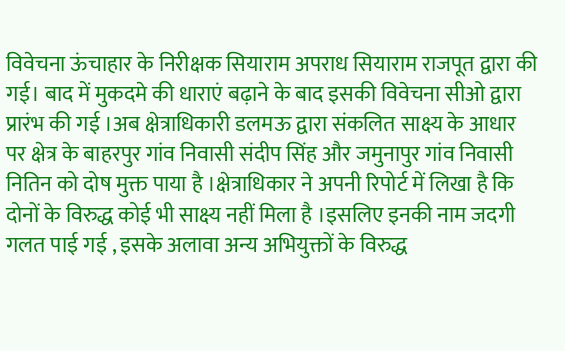विवेचना ऊंचाहार के निरीक्षक सियाराम अपराध सियाराम राजपूत द्वारा की गई। बाद में मुकदमे की धाराएं बढ़ाने के बाद इसकी विवेचना सीओ द्वारा प्रारंभ की गई ।अब क्षेत्राधिकारी डलमऊ द्वारा संकलित साक्ष्य के आधार पर क्षेत्र के बाहरपुर गांव निवासी संदीप सिंह और जमुनापुर गांव निवासी नितिन को दोष मुक्त पाया है ।क्षेत्राधिकार ने अपनी रिपोर्ट में लिखा है कि दोनों के विरुद्ध कोई भी साक्ष्य नहीं मिला है ।इसलिए इनकी नाम जदगी गलत पाई गई , इसके अलावा अन्य अभियुक्तों के विरुद्ध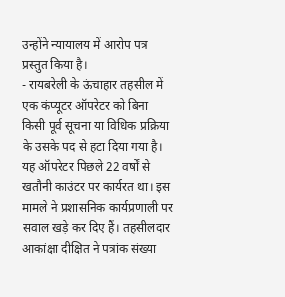उन्होंने न्यायालय में आरोप पत्र प्रस्तुत किया है।
- रायबरेली के ऊंचाहार तहसील में एक कंप्यूटर ऑपरेटर को बिना किसी पूर्व सूचना या विधिक प्रक्रिया के उसके पद से हटा दिया गया है। यह ऑपरेटर पिछले 22 वर्षों से खतौनी काउंटर पर कार्यरत था। इस मामले ने प्रशासनिक कार्यप्रणाली पर सवाल खड़े कर दिए हैं। तहसीलदार आकांक्षा दीक्षित ने पत्रांक संख्या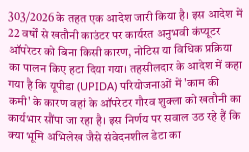303/2026 के तहत एक आदेश जारी किया है। इस आदेश में 22 वर्षों से खतौनी काउंटर पर कार्यरत अनुभवी कंप्यूटर ऑपरेटर को बिना किसी कारण, नोटिस या विधिक प्रक्रिया का पालन किए हटा दिया गया। तहसीलदार के आदेश में कहा गया है कि यूपीडा (UPIDA) परियोजनाओं में 'काम की कमी' के कारण वहां के ऑपरेटर गौरव शुक्ला को खतौनी का कार्यभार सौंपा जा रहा है। इस निर्णय पर सवाल उठ रहे हैं कि क्या भूमि अभिलेख जैसे संवेदनशील डेटा का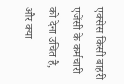एक्सेस किसी बाहरी एजेंसी के कर्मचारी को देना उचित है, और क्या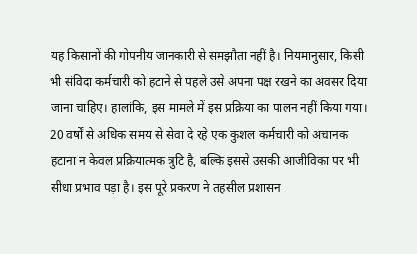यह किसानों की गोपनीय जानकारी से समझौता नहीं है। नियमानुसार, किसी भी संविदा कर्मचारी को हटाने से पहले उसे अपना पक्ष रखने का अवसर दिया जाना चाहिए। हालांकि, इस मामले में इस प्रक्रिया का पालन नहीं किया गया। 20 वर्षों से अधिक समय से सेवा दे रहे एक कुशल कर्मचारी को अचानक हटाना न केवल प्रक्रियात्मक त्रुटि है, बल्कि इससे उसकी आजीविका पर भी सीधा प्रभाव पड़ा है। इस पूरे प्रकरण ने तहसील प्रशासन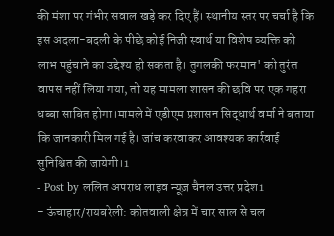की मंशा पर गंभीर सवाल खड़े कर दिए हैं। स्थानीय स्तर पर चर्चा है कि इस अदला-बदली के पीछे कोई निजी स्वार्थ या विशेष व्यक्ति को लाभ पहुंचाने का उद्देश्य हो सकता है। तुगलकी फरमान' को तुरंत वापस नहीं लिया गया, तो यह मामला शासन की छवि पर एक गहरा धब्बा साबित होगा।मामले में एडीएम प्रशासन सिद्धार्थ वर्मा ने बताया कि जानकारी मिल गई है। जांच करवाकर आवश्यक कार्रवाई सुनिश्चित की जायेगी।1
- Post by ललित अपराध लाइव न्यूज़ चैनल उत्तर प्रदेश1
- ऊंचाहार/रायबरेली: कोतवाली क्षेत्र में चार साल से चल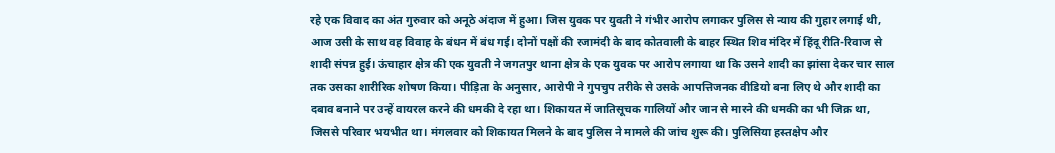रहे एक विवाद का अंत गुरुवार को अनूठे अंदाज में हुआ। जिस युवक पर युवती ने गंभीर आरोप लगाकर पुलिस से न्याय की गुहार लगाई थी, आज उसी के साथ वह विवाह के बंधन में बंध गई। दोनों पक्षों की रजामंदी के बाद कोतवाली के बाहर स्थित शिव मंदिर में हिंदू रीति-रिवाज से शादी संपन्न हुई। ऊंचाहार क्षेत्र की एक युवती ने जगतपुर थाना क्षेत्र के एक युवक पर आरोप लगाया था कि उसने शादी का झांसा देकर चार साल तक उसका शारीरिक शोषण किया। पीड़िता के अनुसार, आरोपी ने गुपचुप तरीके से उसके आपत्तिजनक वीडियो बना लिए थे और शादी का दबाव बनाने पर उन्हें वायरल करने की धमकी दे रहा था। शिकायत में जातिसूचक गालियों और जान से मारने की धमकी का भी जिक्र था, जिससे परिवार भयभीत था। मंगलवार को शिकायत मिलने के बाद पुलिस ने मामले की जांच शुरू की। पुलिसिया हस्तक्षेप और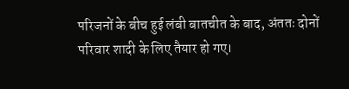परिजनों के बीच हुई लंबी बातचीत के बाद, अंततः दोनों परिवार शादी के लिए तैयार हो गए।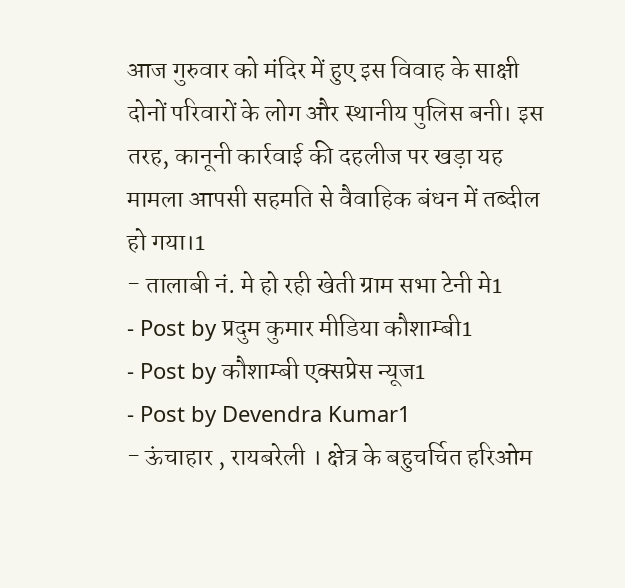आज गुरुवार को मंदिर में हुए इस विवाह के साक्षी दोनों परिवारों के लोग और स्थानीय पुलिस बनी। इस तरह, कानूनी कार्रवाई की दहलीज पर खड़ा यह मामला आपसी सहमति से वैवाहिक बंधन में तब्दील हो गया।1
- तालाबी नं. मे हो रही खेती ग्राम सभा टेनी मे1
- Post by प्रदुम कुमार मीडिया कौशाम्बी1
- Post by कौशाम्बी एक्सप्रेस न्यूज1
- Post by Devendra Kumar1
- ऊंचाहार , रायबरेली । क्षेत्र के बहुचर्चित हरिओम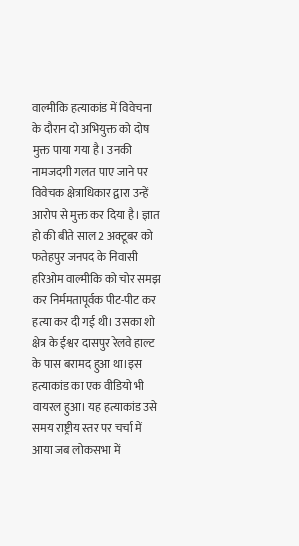वाल्मीकि हत्याकांड में विवेचना के दौरान दो अभियुक्त को दोष मुक्त पाया गया है। उनकी नामजदगी गलत पाए जाने पर विवेचक क्षेत्राधिकार द्वारा उन्हें आरोप से मुक्त कर दिया है। ज्ञात हो की बीते साल 2 अक्टूबर को फतेहपुर जनपद के निवासी हरिओम वाल्मीकि को चोर समझ कर निर्ममतापूर्वक पीट-पीट कर हत्या कर दी गई थी। उसका शो क्षेत्र के ईश्वर दासपुर रेलवे हाल्ट के पास बरामद हुआ था।इस हत्याकांड का एक वीडियो भी वायरल हुआ। यह हत्याकांड उसे समय राष्ट्रीय स्तर पर चर्चा में आया जब लोकसभा में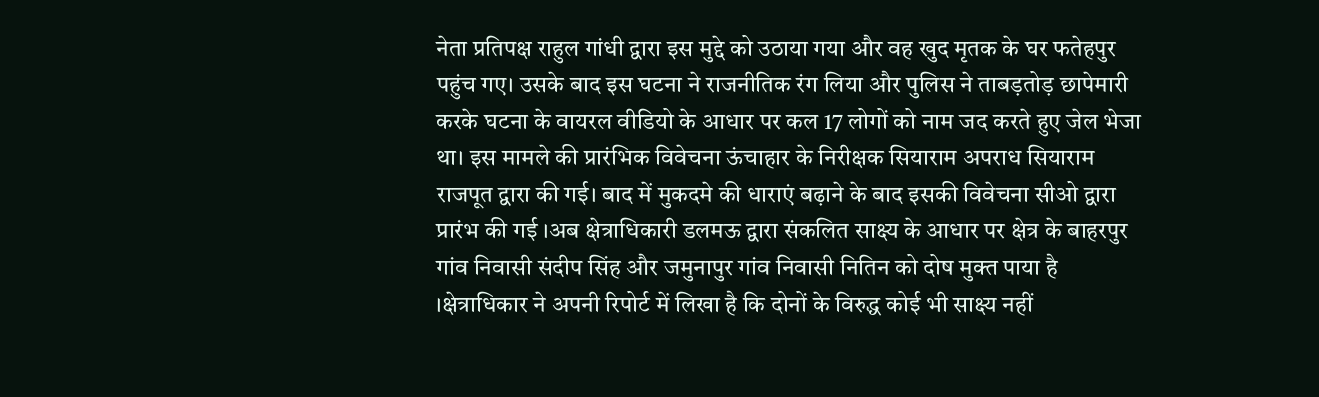नेता प्रतिपक्ष राहुल गांधी द्वारा इस मुद्दे को उठाया गया और वह खुद मृतक के घर फतेहपुर पहुंच गए। उसके बाद इस घटना ने राजनीतिक रंग लिया और पुलिस ने ताबड़तोड़ छापेमारी करके घटना के वायरल वीडियो के आधार पर कल 17 लोगों को नाम जद करते हुए जेल भेजा था। इस मामले की प्रारंभिक विवेचना ऊंचाहार के निरीक्षक सियाराम अपराध सियाराम राजपूत द्वारा की गई। बाद में मुकदमे की धाराएं बढ़ाने के बाद इसकी विवेचना सीओ द्वारा प्रारंभ की गई ।अब क्षेत्राधिकारी डलमऊ द्वारा संकलित साक्ष्य के आधार पर क्षेत्र के बाहरपुर गांव निवासी संदीप सिंह और जमुनापुर गांव निवासी नितिन को दोष मुक्त पाया है ।क्षेत्राधिकार ने अपनी रिपोर्ट में लिखा है कि दोनों के विरुद्ध कोई भी साक्ष्य नहीं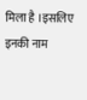मिला है ।इसलिए इनकी नाम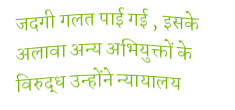जदगी गलत पाई गई , इसके अलावा अन्य अभियुक्तों के विरुद्ध उन्होंने न्यायालय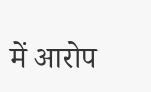में आरोप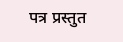पत्र प्रस्तुत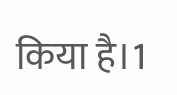किया है।1